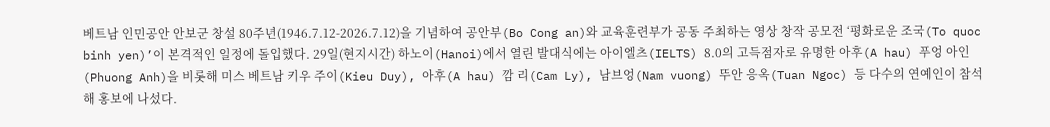베트남 인민공안 안보군 창설 80주년(1946.7.12-2026.7.12)을 기념하여 공안부(Bo Cong an)와 교육훈련부가 공동 주최하는 영상 창작 공모전 ‘평화로운 조국(To quoc binh yen)’이 본격적인 일정에 돌입했다. 29일(현지시간) 하노이(Hanoi)에서 열린 발대식에는 아이엘츠(IELTS) 8.0의 고득점자로 유명한 아후(A hau) 푸엉 아인(Phuong Anh)을 비롯해 미스 베트남 키우 주이(Kieu Duy), 아후(A hau) 깜 리(Cam Ly), 남브엉(Nam vuong) 뚜안 응옥(Tuan Ngoc) 등 다수의 연예인이 참석해 홍보에 나섰다.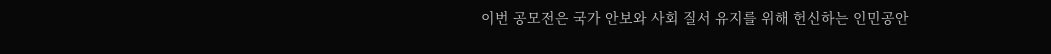이번 공모전은 국가 안보와 사회 질서 유지를 위해 헌신하는 인민공안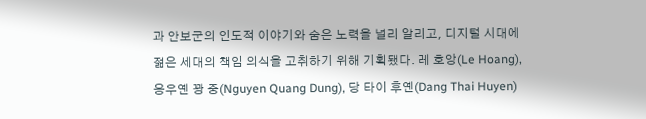과 안보군의 인도적 이야기와 숨은 노력을 널리 알리고, 디지털 시대에 젊은 세대의 책임 의식을 고취하기 위해 기획됐다. 레 호앙(Le Hoang), 응우옌 꽝 중(Nguyen Quang Dung), 당 타이 후옌(Dang Thai Huyen)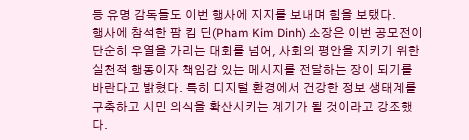등 유명 감독들도 이번 행사에 지지를 보내며 힘을 보탰다.
행사에 참석한 팜 킴 딘(Pham Kim Dinh) 소장은 이번 공모전이 단순히 우열을 가리는 대회를 넘어, 사회의 평안을 지키기 위한 실천적 행동이자 책임감 있는 메시지를 전달하는 장이 되기를 바란다고 밝혔다. 특히 디지털 환경에서 건강한 정보 생태계를 구축하고 시민 의식을 확산시키는 계기가 될 것이라고 강조했다.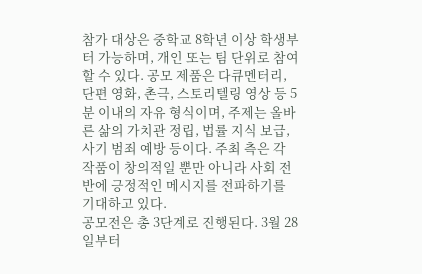참가 대상은 중학교 8학년 이상 학생부터 가능하며, 개인 또는 팀 단위로 참여할 수 있다. 공모 제품은 다큐멘터리, 단편 영화, 촌극, 스토리텔링 영상 등 5분 이내의 자유 형식이며, 주제는 올바른 삶의 가치관 정립, 법률 지식 보급, 사기 범죄 예방 등이다. 주최 측은 각 작품이 창의적일 뿐만 아니라 사회 전반에 긍정적인 메시지를 전파하기를 기대하고 있다.
공모전은 총 3단계로 진행된다. 3월 28일부터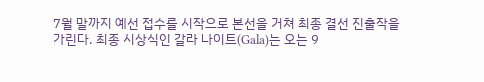7월 말까지 예선 접수를 시작으로 본선을 거쳐 최종 결선 진출작을 가린다. 최종 시상식인 갈라 나이트(Gala)는 오는 9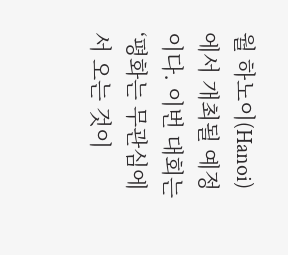월 하노이(Hanoi)에서 개최될 예정이다. 이번 대회는 ‘평화는 무관심에서 오는 것이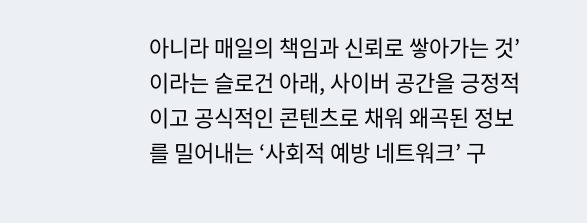아니라 매일의 책임과 신뢰로 쌓아가는 것’이라는 슬로건 아래, 사이버 공간을 긍정적이고 공식적인 콘텐츠로 채워 왜곡된 정보를 밀어내는 ‘사회적 예방 네트워크’ 구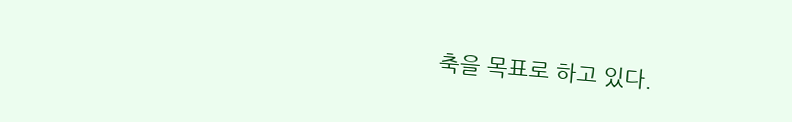축을 목표로 하고 있다.